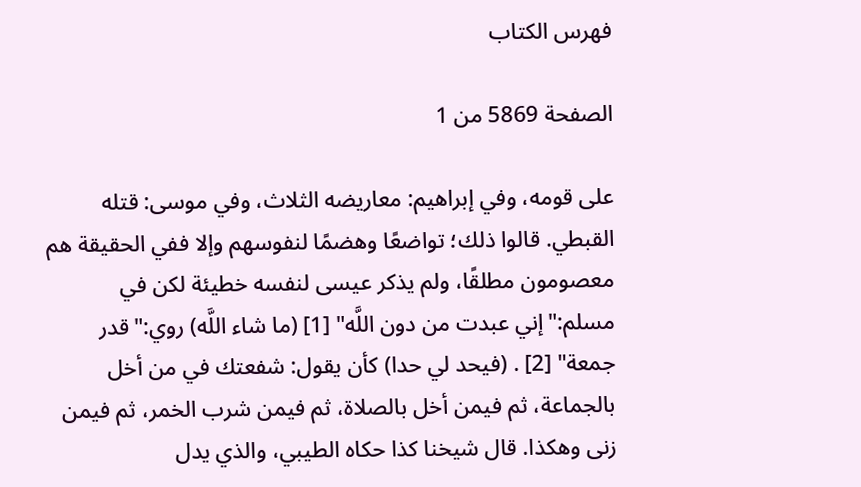فهرس الكتاب

الصفحة 5869 من 1

على قومه، وفي إبراهيم: معاريضه الثلاث، وفي موسى: قتله القبطي. قالوا ذلك؛ تواضعًا وهضمًا لنفوسهم وإلا ففي الحقيقة هم معصومون مطلقًا، ولم يذكر عيسى لنفسه خطيئة لكن في مسلم:"إني عبدت من دون اللَّه" [1] (ما شاء اللَّه) روي:"قدر جمعة" [2] . (فيحد لي حدا) كأن يقول: شفعتك في من أخل بالجماعة، ثم فيمن أخل بالصلاة، ثم فيمن شرب الخمر، ثم فيمن زنى وهكذا. قال شيخنا كذا حكاه الطيبي، والذي يدل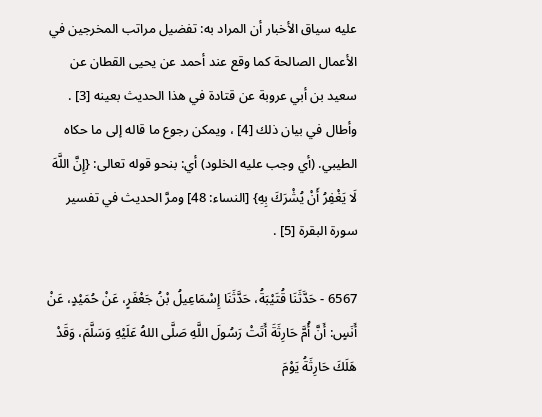عليه سياق الأخبار أن المراد به: تفضيل مراتب المخرجين في الأعمال الصالحة كما وقع عند أحمد عن يحيى القطان عن سعيد بن أبي عروبة عن قتادة في هذا الحديث بعينه [3] . وأطال في بيان ذلك [4] ، ويمكن رجوع ما قاله إلى ما حكاه الطيبي. (أي وجب عليه الخلود) أي: بنحو قوله تعالى: {إِنَّ اللَّهَ لَا يَغْفِرُ أَنْ يُشْرَكَ بِهِ} [النساء: 48] ومرَّ الحديث في تفسير سورة البقرة [5] .

6567 - حَدَّثَنَا قُتَيْبَةُ، حَدَّثَنَا إِسْمَاعِيلُ بْنُ جَعْفَرٍ، عَنْ حُمَيْدٍ، عَنْ أَنَسٍ: أَنَّ أُمَّ حَارِثَةَ أَتَتْ رَسُولَ اللَّهِ صَلَّى اللهُ عَلَيْهِ وَسَلَّمَ، وَقَدْ هَلَكَ حَارِثَةُ يَوْمَ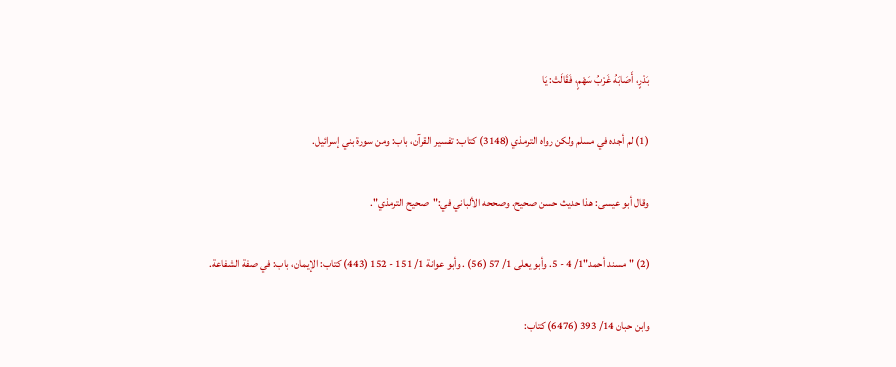بَدْرٍ، أَصَابَهُ غَرْبُ سَهْمٍ، فَقَالَتْ: يَا

(1) لم أجده في مسلم ولكن رواه الترمذي (3148) كتاب: تفسير القرآن، باب: ومن سورة بني إسرائيل.

وقال أبو عيسى: هذا حديث حسن صحيح. وصححه الألباني في:"صحيح الترمذي".

(2) "مسند أحمد"1/ 4 - 5. وأبو يعلى 1/ 57 (56) . وأبو عوانة 1/ 151 - 152 (443) كتاب: الإيمان، باب: في صفة الشفاعة.

وابن حبان 14/ 393 (6476) كتاب: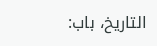التاريخ، باب: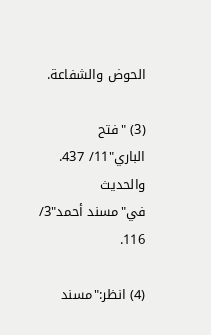الحوض والشفاعة.

(3) "فتح الباري"11/ 437. والحديث في"مسند أحمد"3/ 116.

(4) انظر:"مسند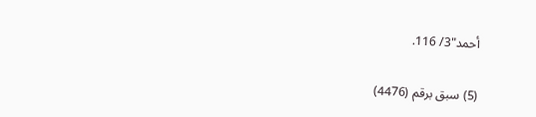أحمد"3/ 116.

(5) سبق برقم (4476)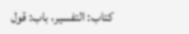كتاب: التفسير، باب: قول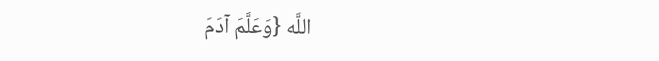اللَّه {وَعَلَّمَ آدَمَ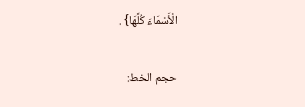الْأَسْمَاءَ كُلَّهَا} .

حجم الخط: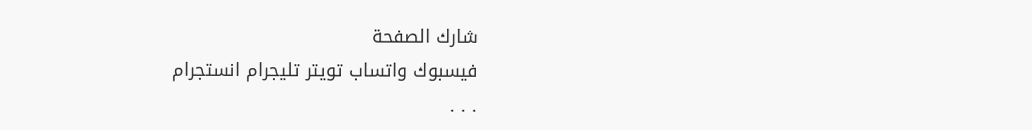شارك الصفحة
فيسبوك واتساب تويتر تليجرام انستجرام
. . .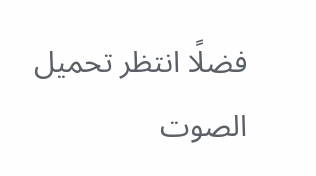فضلًا انتظر تحميل الصوت